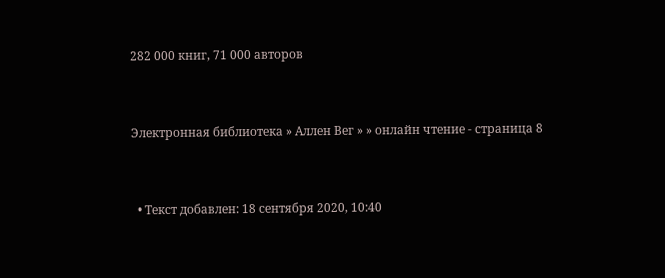282 000 книг, 71 000 авторов


Электронная библиотека » Аллен Вег » » онлайн чтение - страница 8


  • Текст добавлен: 18 сентября 2020, 10:40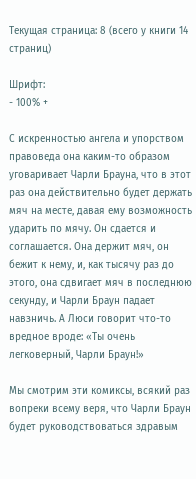Текущая страница: 8 (всего у книги 14 страниц)

Шрифт:
- 100% +

С искренностью ангела и упорством правоведа она каким-то образом уговаривает Чарли Брауна, что в этот раз она действительно будет держать мяч на месте, давая ему возможность ударить по мячу. Он сдается и соглашается. Она держит мяч, он бежит к нему, и, как тысячу раз до этого, она сдвигает мяч в последнюю секунду, и Чарли Браун падает навзничь. А Люси говорит что-то вредное вроде: «Ты очень легковерный, Чарли Браун!»

Мы смотрим эти комиксы, всякий раз вопреки всему веря, что Чарли Браун будет руководствоваться здравым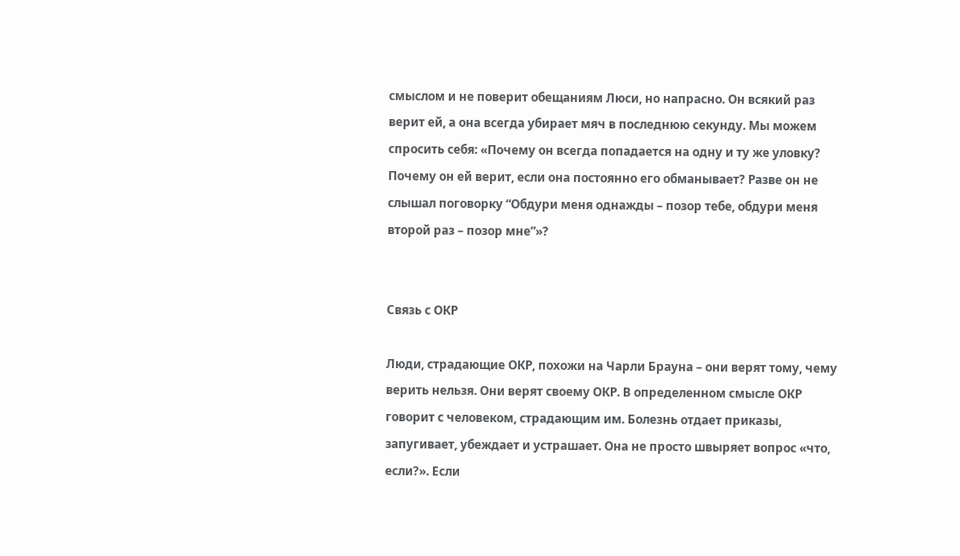смыслом и не поверит обещаниям Люси, но напрасно. Он всякий раз верит ей, а она всегда убирает мяч в последнюю секунду. Мы можем спросить себя: «Почему он всегда попадается на одну и ту же уловку? Почему он ей верит, если она постоянно его обманывает? Разве он не слышал поговорку “Обдури меня однажды – позор тебе, обдури меня второй раз – позор мне”»?


Связь с ОКР

Люди, страдающие ОКР, похожи на Чарли Брауна – они верят тому, чему верить нельзя. Они верят своему ОКР. В определенном смысле ОКР говорит с человеком, страдающим им. Болезнь отдает приказы, запугивает, убеждает и устрашает. Она не просто швыряет вопрос «что, если?». Если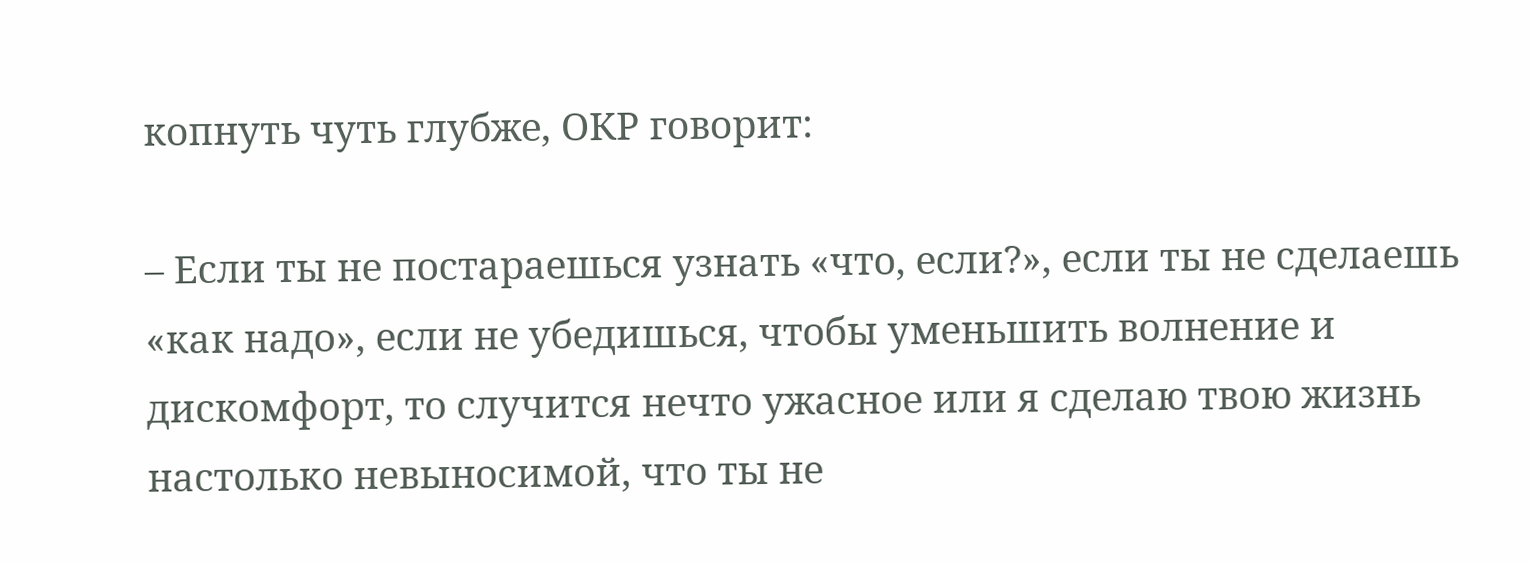копнуть чуть глубже, ОКР говорит:

– Если ты не постараешься узнать «что, если?», если ты не сделаешь «как надо», если не убедишься, чтобы уменьшить волнение и дискомфорт, то случится нечто ужасное или я сделаю твою жизнь настолько невыносимой, что ты не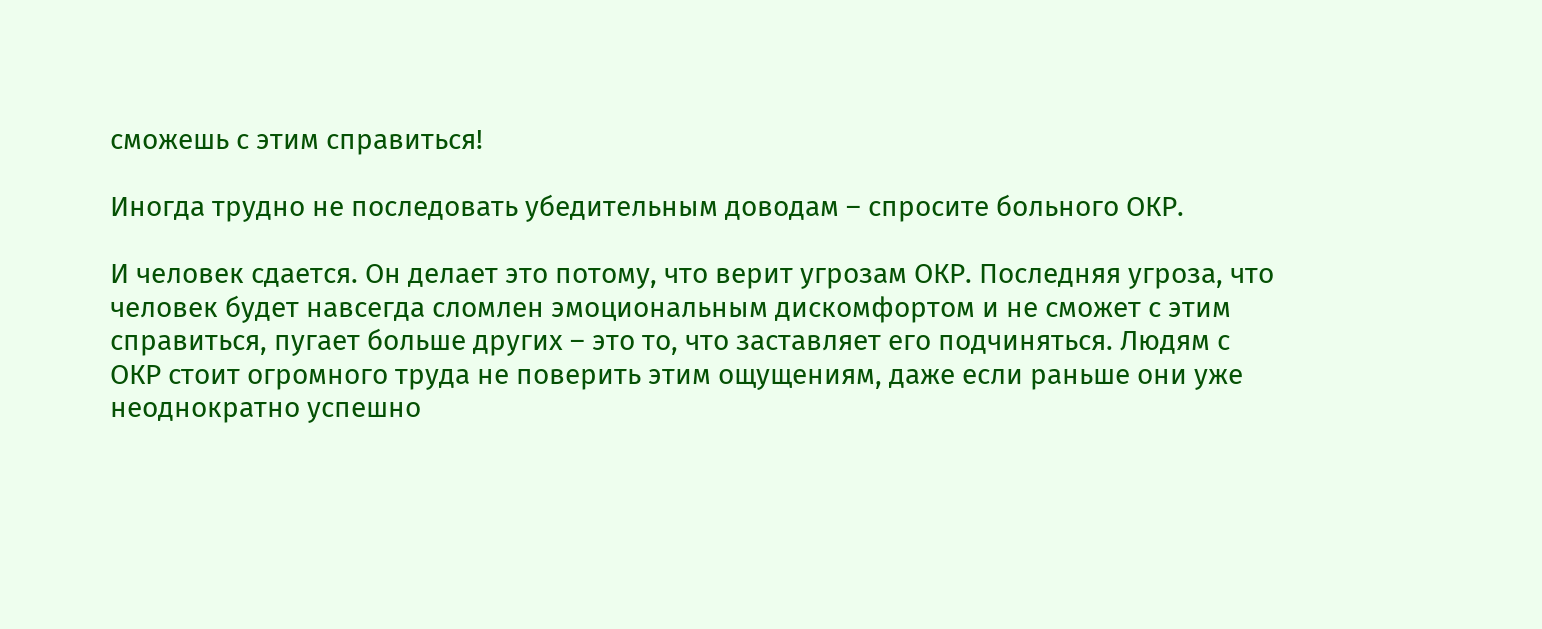сможешь с этим справиться!

Иногда трудно не последовать убедительным доводам – спросите больного ОКР.

И человек сдается. Он делает это потому, что верит угрозам ОКР. Последняя угроза, что человек будет навсегда сломлен эмоциональным дискомфортом и не сможет с этим справиться, пугает больше других – это то, что заставляет его подчиняться. Людям с ОКР стоит огромного труда не поверить этим ощущениям, даже если раньше они уже неоднократно успешно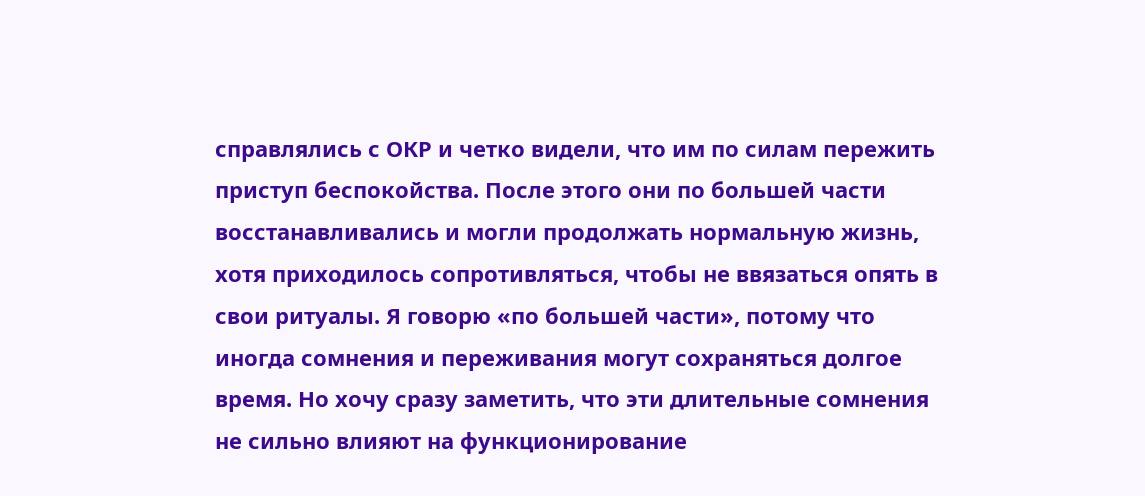справлялись с ОКР и четко видели, что им по силам пережить приступ беспокойства. После этого они по большей части восстанавливались и могли продолжать нормальную жизнь, хотя приходилось сопротивляться, чтобы не ввязаться опять в свои ритуалы. Я говорю «по большей части», потому что иногда сомнения и переживания могут сохраняться долгое время. Но хочу сразу заметить, что эти длительные сомнения не сильно влияют на функционирование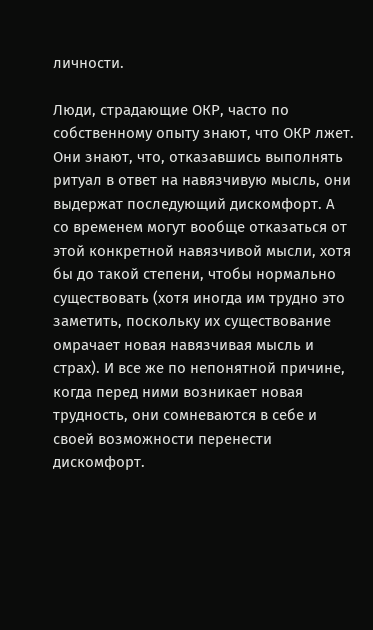личности.

Люди, страдающие ОКР, часто по собственному опыту знают, что ОКР лжет. Они знают, что, отказавшись выполнять ритуал в ответ на навязчивую мысль, они выдержат последующий дискомфорт. А со временем могут вообще отказаться от этой конкретной навязчивой мысли, хотя бы до такой степени, чтобы нормально существовать (хотя иногда им трудно это заметить, поскольку их существование омрачает новая навязчивая мысль и страх). И все же по непонятной причине, когда перед ними возникает новая трудность, они сомневаются в себе и своей возможности перенести дискомфорт.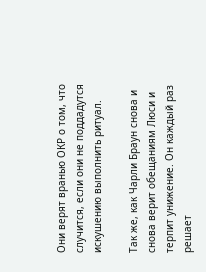Они верят вранью ОКР о том, что случится, если они не поддадутся искушению выполнить ритуал.

Так же, как Чарли Браун снова и снова верит обещаниям Люси и терпит унижение. Он каждый раз решает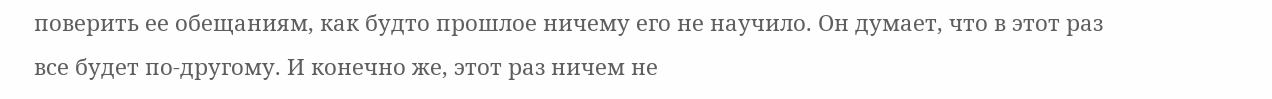поверить ее обещаниям, как будто прошлое ничему его не научило. Он думает, что в этот раз все будет по-другому. И конечно же, этот раз ничем не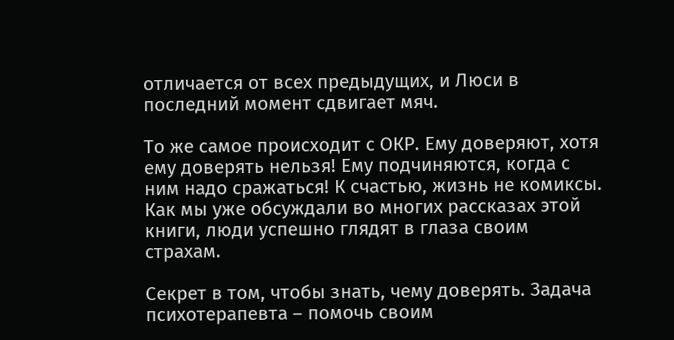отличается от всех предыдущих, и Люси в последний момент сдвигает мяч.

То же самое происходит с ОКР. Ему доверяют, хотя ему доверять нельзя! Ему подчиняются, когда с ним надо сражаться! К счастью, жизнь не комиксы. Как мы уже обсуждали во многих рассказах этой книги, люди успешно глядят в глаза своим страхам.

Секрет в том, чтобы знать, чему доверять. Задача психотерапевта – помочь своим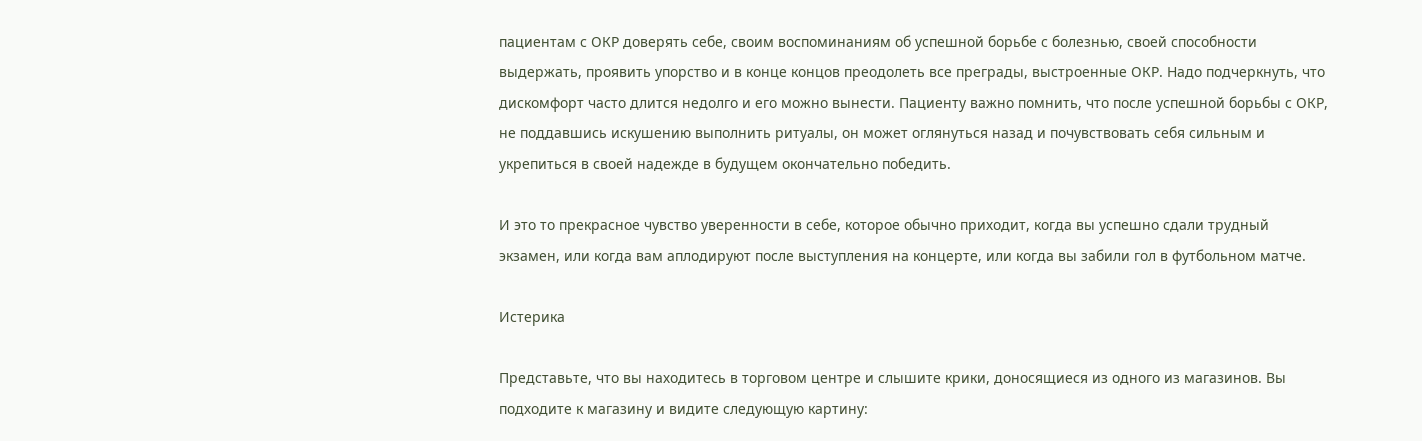пациентам с ОКР доверять себе, своим воспоминаниям об успешной борьбе с болезнью, своей способности выдержать, проявить упорство и в конце концов преодолеть все преграды, выстроенные ОКР. Надо подчеркнуть, что дискомфорт часто длится недолго и его можно вынести. Пациенту важно помнить, что после успешной борьбы с ОКР, не поддавшись искушению выполнить ритуалы, он может оглянуться назад и почувствовать себя сильным и укрепиться в своей надежде в будущем окончательно победить.

И это то прекрасное чувство уверенности в себе, которое обычно приходит, когда вы успешно сдали трудный экзамен, или когда вам аплодируют после выступления на концерте, или когда вы забили гол в футбольном матче.

Истерика

Представьте, что вы находитесь в торговом центре и слышите крики, доносящиеся из одного из магазинов. Вы подходите к магазину и видите следующую картину: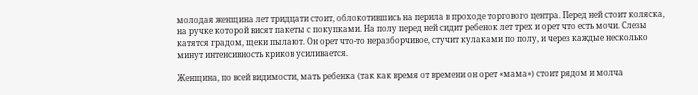молодая женщина лет тридцати стоит, облокотившись на перила в проходе торгового центра. Перед ней стоит коляска, на ручке которой висят пакеты с покупками. На полу перед ней сидит ребенок лет трех и орет что есть мочи. Слезы катятся градом, щеки пылают. Он орет что-то неразборчивое, стучит кулаками по полу, и через каждые несколько минут интенсивность криков усиливается.

Женщина, по всей видимости, мать ребенка (так как время от времени он орет «мама») стоит рядом и молча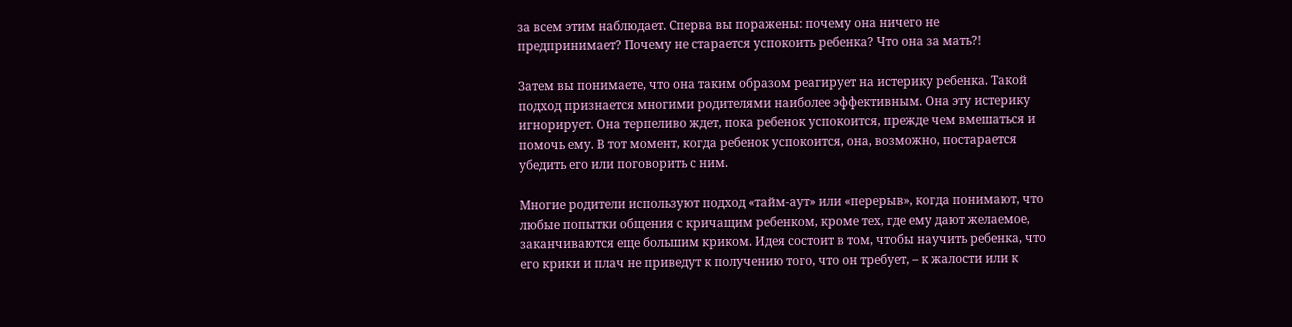за всем этим наблюдает. Сперва вы поражены: почему она ничего не предпринимает? Почему не старается успокоить ребенка? Что она за мать?!

Затем вы понимаете, что она таким образом реагирует на истерику ребенка. Такой подход признается многими родителями наиболее эффективным. Она эту истерику игнорирует. Она терпеливо ждет, пока ребенок успокоится, прежде чем вмешаться и помочь ему. В тот момент, когда ребенок успокоится, она, возможно, постарается убедить его или поговорить с ним.

Многие родители используют подход «тайм-аут» или «перерыв», когда понимают, что любые попытки общения с кричащим ребенком, кроме тех, где ему дают желаемое, заканчиваются еще большим криком. Идея состоит в том, чтобы научить ребенка, что его крики и плач не приведут к получению того, что он требует, – к жалости или к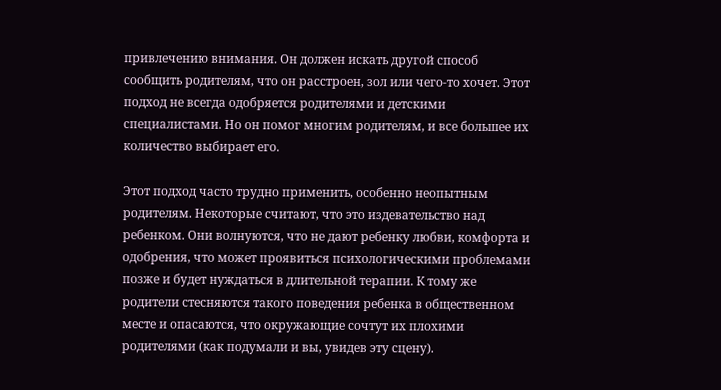привлечению внимания. Он должен искать другой способ сообщить родителям, что он расстроен, зол или чего-то хочет. Этот подход не всегда одобряется родителями и детскими специалистами. Но он помог многим родителям, и все большее их количество выбирает его.

Этот подход часто трудно применить, особенно неопытным родителям. Некоторые считают, что это издевательство над ребенком. Они волнуются, что не дают ребенку любви, комфорта и одобрения, что может проявиться психологическими проблемами позже и будет нуждаться в длительной терапии. К тому же родители стесняются такого поведения ребенка в общественном месте и опасаются, что окружающие сочтут их плохими родителями (как подумали и вы, увидев эту сцену).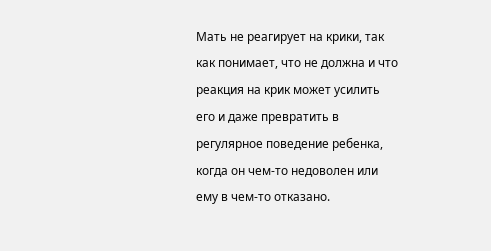Мать не реагирует на крики, так как понимает, что не должна и что реакция на крик может усилить его и даже превратить в регулярное поведение ребенка, когда он чем-то недоволен или ему в чем-то отказано.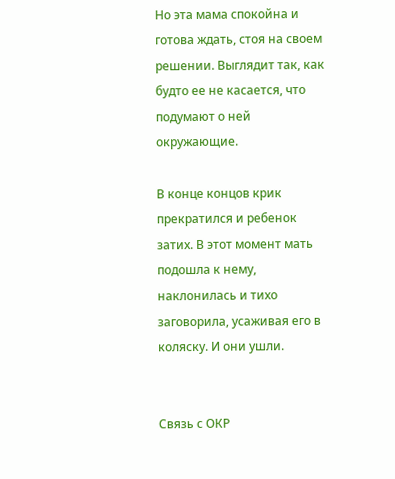Но эта мама спокойна и готова ждать, стоя на своем решении. Выглядит так, как будто ее не касается, что подумают о ней окружающие.

В конце концов крик прекратился и ребенок затих. В этот момент мать подошла к нему, наклонилась и тихо заговорила, усаживая его в коляску. И они ушли.


Связь с ОКР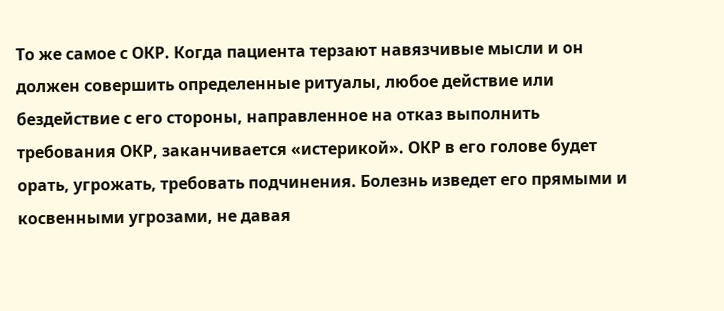То же самое с ОКР. Когда пациента терзают навязчивые мысли и он должен совершить определенные ритуалы, любое действие или бездействие с его стороны, направленное на отказ выполнить требования ОКР, заканчивается «истерикой». ОКР в его голове будет орать, угрожать, требовать подчинения. Болезнь изведет его прямыми и косвенными угрозами, не давая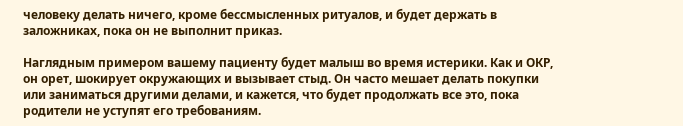человеку делать ничего, кроме бессмысленных ритуалов, и будет держать в заложниках, пока он не выполнит приказ.

Наглядным примером вашему пациенту будет малыш во время истерики. Как и ОКР, он орет, шокирует окружающих и вызывает стыд. Он часто мешает делать покупки или заниматься другими делами, и кажется, что будет продолжать все это, пока родители не уступят его требованиям.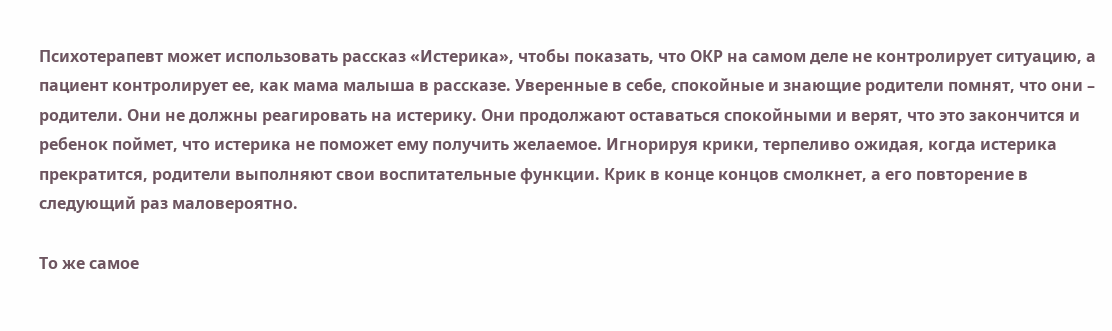Психотерапевт может использовать рассказ «Истерика», чтобы показать, что ОКР на самом деле не контролирует ситуацию, а пациент контролирует ее, как мама малыша в рассказе. Уверенные в себе, спокойные и знающие родители помнят, что они – родители. Они не должны реагировать на истерику. Они продолжают оставаться спокойными и верят, что это закончится и ребенок поймет, что истерика не поможет ему получить желаемое. Игнорируя крики, терпеливо ожидая, когда истерика прекратится, родители выполняют свои воспитательные функции. Крик в конце концов смолкнет, а его повторение в следующий раз маловероятно.

То же самое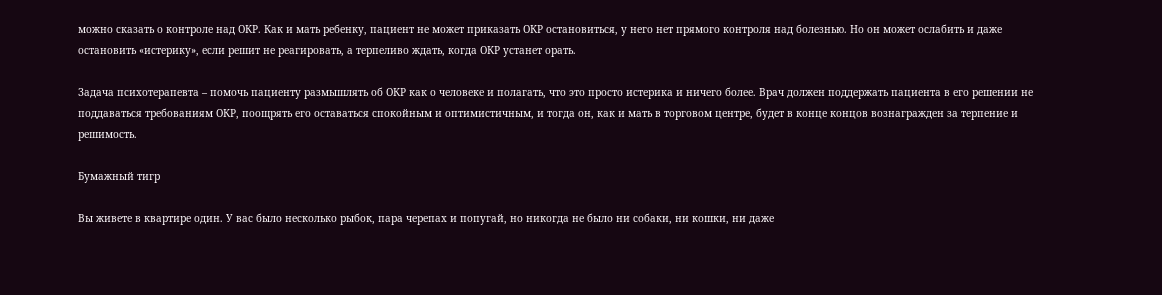можно сказать о контроле над ОКР. Как и мать ребенку, пациент не может приказать ОКР остановиться, у него нет прямого контроля над болезнью. Но он может ослабить и даже остановить «истерику», если решит не реагировать, а терпеливо ждать, когда ОКР устанет орать.

Задача психотерапевта – помочь пациенту размышлять об ОКР как о человеке и полагать, что это просто истерика и ничего более. Врач должен поддержать пациента в его решении не поддаваться требованиям ОКР, поощрять его оставаться спокойным и оптимистичным, и тогда он, как и мать в торговом центре, будет в конце концов вознагражден за терпение и решимость.

Бумажный тигр

Вы живете в квартире один. У вас было несколько рыбок, пара черепах и попугай, но никогда не было ни собаки, ни кошки, ни даже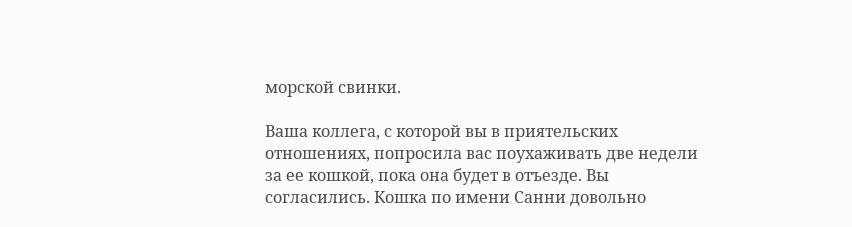морской свинки.

Ваша коллега, с которой вы в приятельских отношениях, попросила вас поухаживать две недели за ее кошкой, пока она будет в отъезде. Вы согласились. Кошка по имени Санни довольно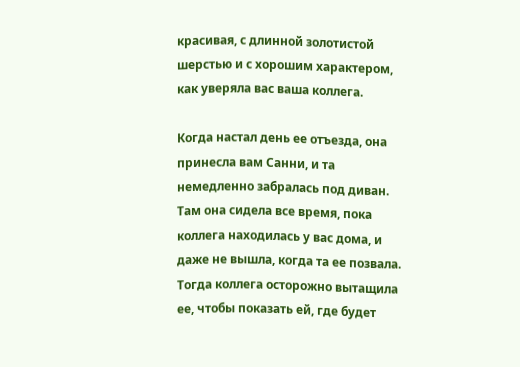красивая, с длинной золотистой шерстью и с хорошим характером, как уверяла вас ваша коллега.

Когда настал день ее отъезда, она принесла вам Санни, и та немедленно забралась под диван. Там она сидела все время, пока коллега находилась у вас дома, и даже не вышла, когда та ее позвала. Тогда коллега осторожно вытащила ее, чтобы показать ей, где будет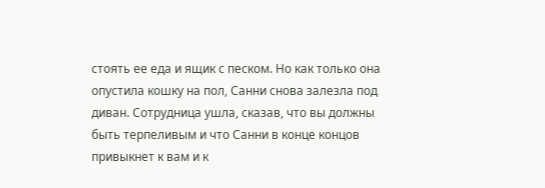стоять ее еда и ящик с песком. Но как только она опустила кошку на пол, Санни снова залезла под диван. Сотрудница ушла, сказав, что вы должны быть терпеливым и что Санни в конце концов привыкнет к вам и к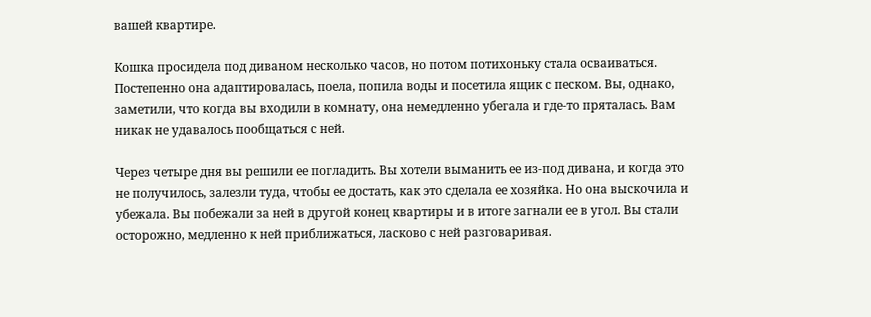вашей квартире.

Кошка просидела под диваном несколько часов, но потом потихоньку стала осваиваться. Постепенно она адаптировалась, поела, попила воды и посетила ящик с песком. Вы, однако, заметили, что когда вы входили в комнату, она немедленно убегала и где-то пряталась. Вам никак не удавалось пообщаться с ней.

Через четыре дня вы решили ее погладить. Вы хотели выманить ее из-под дивана, и когда это не получилось, залезли туда, чтобы ее достать, как это сделала ее хозяйка. Но она выскочила и убежала. Вы побежали за ней в другой конец квартиры и в итоге загнали ее в угол. Вы стали осторожно, медленно к ней приближаться, ласково с ней разговаривая.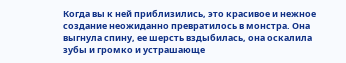Когда вы к ней приблизились, это красивое и нежное создание неожиданно превратилось в монстра. Она выгнула спину, ее шерсть вздыбилась, она оскалила зубы и громко и устрашающе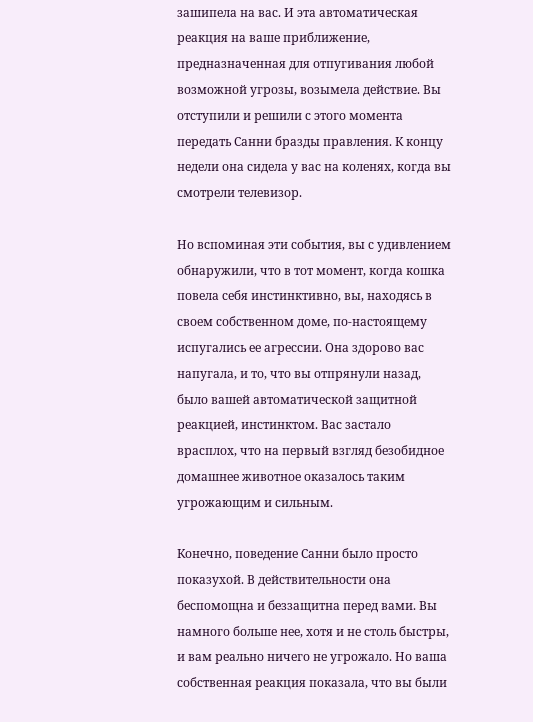зашипела на вас. И эта автоматическая реакция на ваше приближение, предназначенная для отпугивания любой возможной угрозы, возымела действие. Вы отступили и решили с этого момента передать Санни бразды правления. К концу недели она сидела у вас на коленях, когда вы смотрели телевизор.

Но вспоминая эти события, вы с удивлением обнаружили, что в тот момент, когда кошка повела себя инстинктивно, вы, находясь в своем собственном доме, по-настоящему испугались ее агрессии. Она здорово вас напугала, и то, что вы отпрянули назад, было вашей автоматической защитной реакцией, инстинктом. Вас застало врасплох, что на первый взгляд безобидное домашнее животное оказалось таким угрожающим и сильным.

Конечно, поведение Санни было просто показухой. В действительности она беспомощна и беззащитна перед вами. Вы намного больше нее, хотя и не столь быстры, и вам реально ничего не угрожало. Но ваша собственная реакция показала, что вы были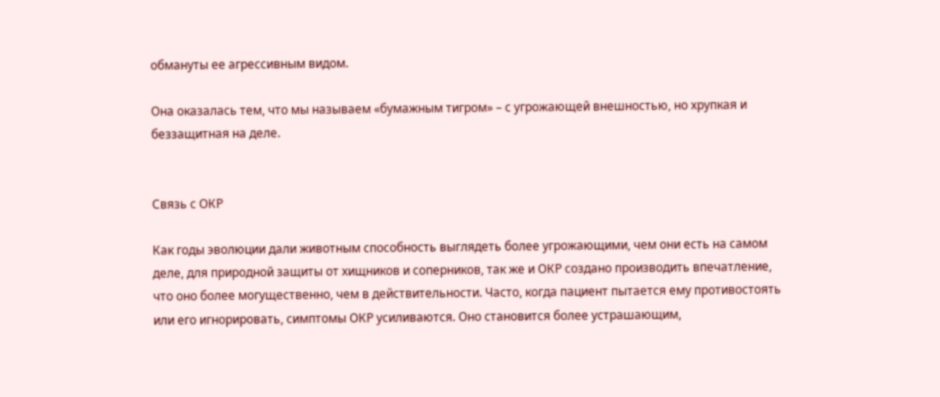обмануты ее агрессивным видом.

Она оказалась тем, что мы называем «бумажным тигром» – с угрожающей внешностью, но хрупкая и беззащитная на деле.


Связь с ОКР

Как годы эволюции дали животным способность выглядеть более угрожающими, чем они есть на самом деле, для природной защиты от хищников и соперников, так же и ОКР создано производить впечатление, что оно более могущественно, чем в действительности. Часто, когда пациент пытается ему противостоять или его игнорировать, симптомы ОКР усиливаются. Оно становится более устрашающим,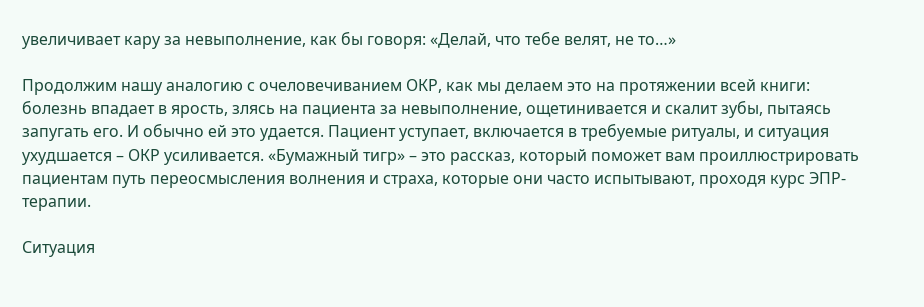увеличивает кару за невыполнение, как бы говоря: «Делай, что тебе велят, не то…»

Продолжим нашу аналогию с очеловечиванием ОКР, как мы делаем это на протяжении всей книги: болезнь впадает в ярость, злясь на пациента за невыполнение, ощетинивается и скалит зубы, пытаясь запугать его. И обычно ей это удается. Пациент уступает, включается в требуемые ритуалы, и ситуация ухудшается – ОКР усиливается. «Бумажный тигр» – это рассказ, который поможет вам проиллюстрировать пациентам путь переосмысления волнения и страха, которые они часто испытывают, проходя курс ЭПР-терапии.

Ситуация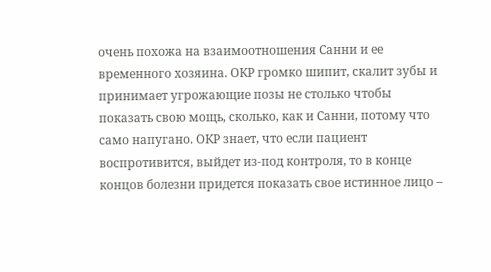очень похожа на взаимоотношения Санни и ее временного хозяина. ОКР громко шипит, скалит зубы и принимает угрожающие позы не столько чтобы показать свою мощь, сколько, как и Санни, потому что само напугано. ОКР знает, что если пациент воспротивится, выйдет из-под контроля, то в конце концов болезни придется показать свое истинное лицо –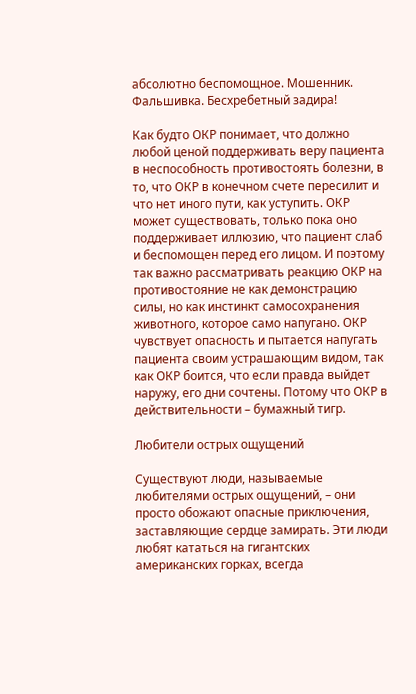абсолютно беспомощное. Мошенник. Фальшивка. Бесхребетный задира!

Как будто ОКР понимает, что должно любой ценой поддерживать веру пациента в неспособность противостоять болезни, в то, что ОКР в конечном счете пересилит и что нет иного пути, как уступить. ОКР может существовать, только пока оно поддерживает иллюзию, что пациент слаб и беспомощен перед его лицом. И поэтому так важно рассматривать реакцию ОКР на противостояние не как демонстрацию силы, но как инстинкт самосохранения животного, которое само напугано. ОКР чувствует опасность и пытается напугать пациента своим устрашающим видом, так как ОКР боится, что если правда выйдет наружу, его дни сочтены. Потому что ОКР в действительности – бумажный тигр.

Любители острых ощущений

Существуют люди, называемые любителями острых ощущений, – они просто обожают опасные приключения, заставляющие сердце замирать. Эти люди любят кататься на гигантских американских горках, всегда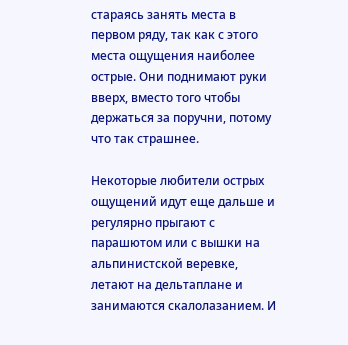стараясь занять места в первом ряду, так как с этого места ощущения наиболее острые. Они поднимают руки вверх, вместо того чтобы держаться за поручни, потому что так страшнее.

Некоторые любители острых ощущений идут еще дальше и регулярно прыгают с парашютом или с вышки на альпинистской веревке, летают на дельтаплане и занимаются скалолазанием. И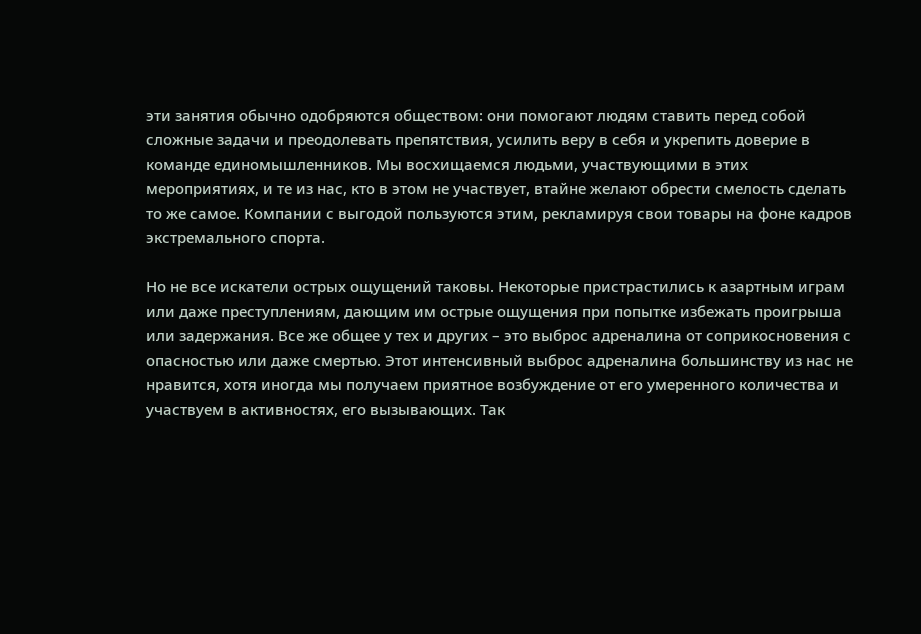эти занятия обычно одобряются обществом: они помогают людям ставить перед собой сложные задачи и преодолевать препятствия, усилить веру в себя и укрепить доверие в команде единомышленников. Мы восхищаемся людьми, участвующими в этих мероприятиях, и те из нас, кто в этом не участвует, втайне желают обрести смелость сделать то же самое. Компании с выгодой пользуются этим, рекламируя свои товары на фоне кадров экстремального спорта.

Но не все искатели острых ощущений таковы. Некоторые пристрастились к азартным играм или даже преступлениям, дающим им острые ощущения при попытке избежать проигрыша или задержания. Все же общее у тех и других – это выброс адреналина от соприкосновения с опасностью или даже смертью. Этот интенсивный выброс адреналина большинству из нас не нравится, хотя иногда мы получаем приятное возбуждение от его умеренного количества и участвуем в активностях, его вызывающих. Так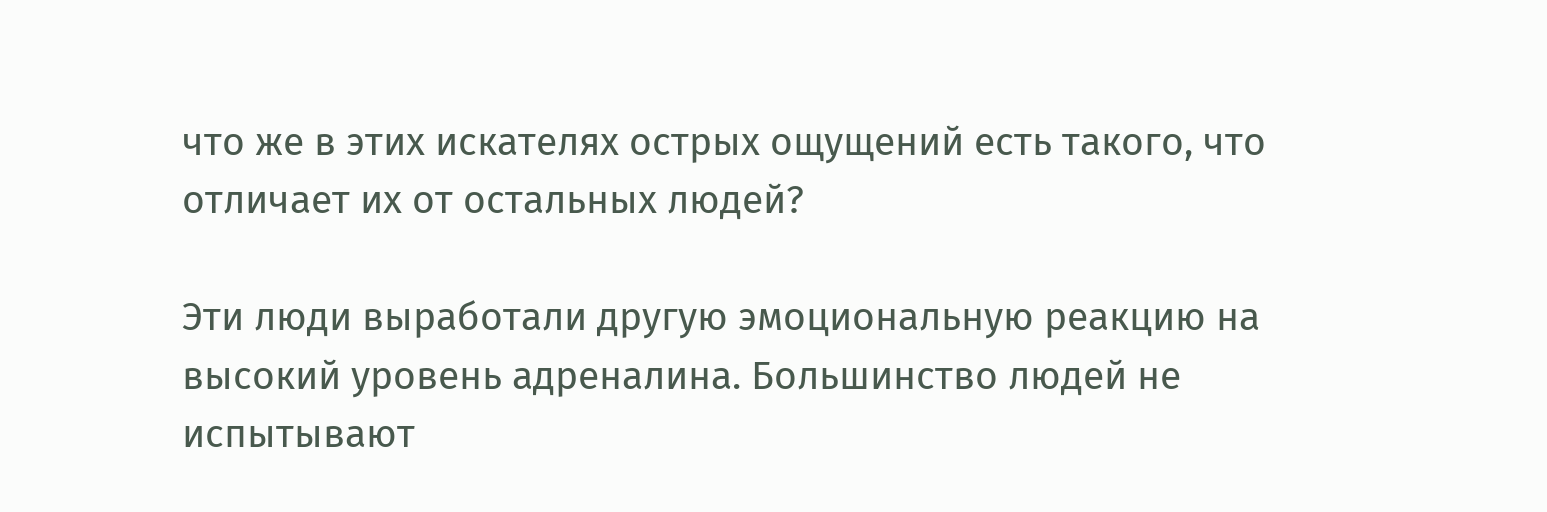что же в этих искателях острых ощущений есть такого, что отличает их от остальных людей?

Эти люди выработали другую эмоциональную реакцию на высокий уровень адреналина. Большинство людей не испытывают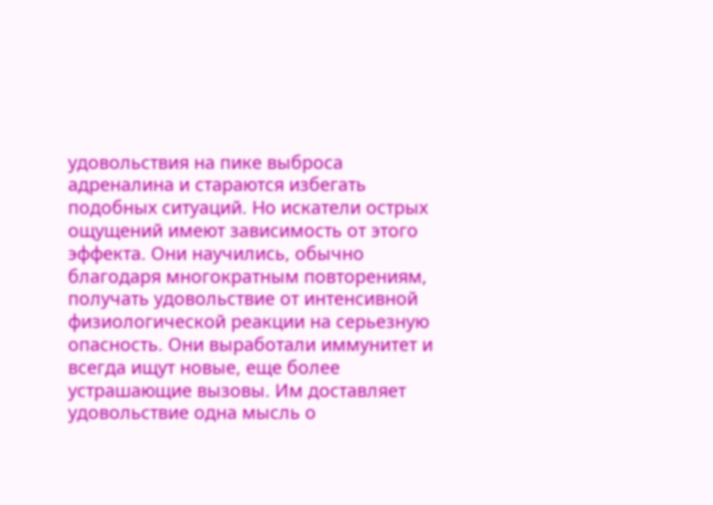удовольствия на пике выброса адреналина и стараются избегать подобных ситуаций. Но искатели острых ощущений имеют зависимость от этого эффекта. Они научились, обычно благодаря многократным повторениям, получать удовольствие от интенсивной физиологической реакции на серьезную опасность. Они выработали иммунитет и всегда ищут новые, еще более устрашающие вызовы. Им доставляет удовольствие одна мысль о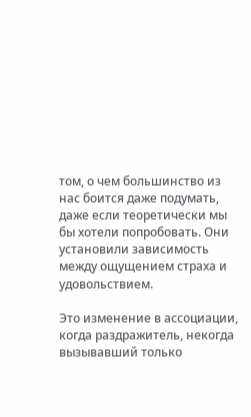том, о чем большинство из нас боится даже подумать, даже если теоретически мы бы хотели попробовать. Они установили зависимость между ощущением страха и удовольствием.

Это изменение в ассоциации, когда раздражитель, некогда вызывавший только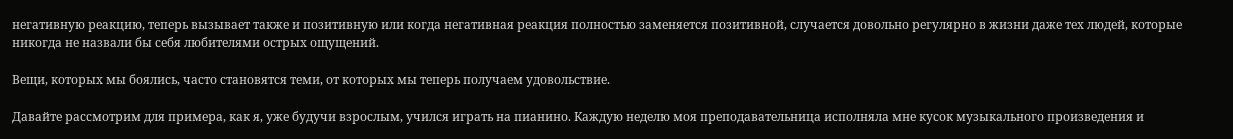негативную реакцию, теперь вызывает также и позитивную или когда негативная реакция полностью заменяется позитивной, случается довольно регулярно в жизни даже тех людей, которые никогда не назвали бы себя любителями острых ощущений.

Вещи, которых мы боялись, часто становятся теми, от которых мы теперь получаем удовольствие.

Давайте рассмотрим для примера, как я, уже будучи взрослым, учился играть на пианино. Каждую неделю моя преподавательница исполняла мне кусок музыкального произведения и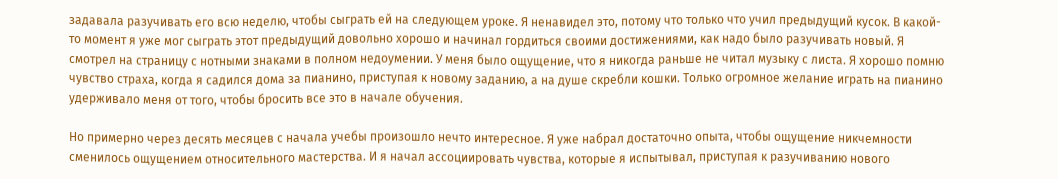задавала разучивать его всю неделю, чтобы сыграть ей на следующем уроке. Я ненавидел это, потому что только что учил предыдущий кусок. В какой-то момент я уже мог сыграть этот предыдущий довольно хорошо и начинал гордиться своими достижениями, как надо было разучивать новый. Я смотрел на страницу с нотными знаками в полном недоумении. У меня было ощущение, что я никогда раньше не читал музыку с листа. Я хорошо помню чувство страха, когда я садился дома за пианино, приступая к новому заданию, а на душе скребли кошки. Только огромное желание играть на пианино удерживало меня от того, чтобы бросить все это в начале обучения.

Но примерно через десять месяцев с начала учебы произошло нечто интересное. Я уже набрал достаточно опыта, чтобы ощущение никчемности сменилось ощущением относительного мастерства. И я начал ассоциировать чувства, которые я испытывал, приступая к разучиванию нового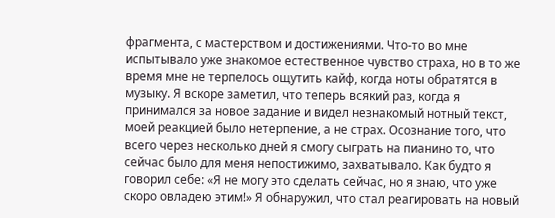фрагмента, с мастерством и достижениями. Что-то во мне испытывало уже знакомое естественное чувство страха, но в то же время мне не терпелось ощутить кайф, когда ноты обратятся в музыку. Я вскоре заметил, что теперь всякий раз, когда я принимался за новое задание и видел незнакомый нотный текст, моей реакцией было нетерпение, а не страх. Осознание того, что всего через несколько дней я смогу сыграть на пианино то, что сейчас было для меня непостижимо, захватывало. Как будто я говорил себе: «Я не могу это сделать сейчас, но я знаю, что уже скоро овладею этим!» Я обнаружил, что стал реагировать на новый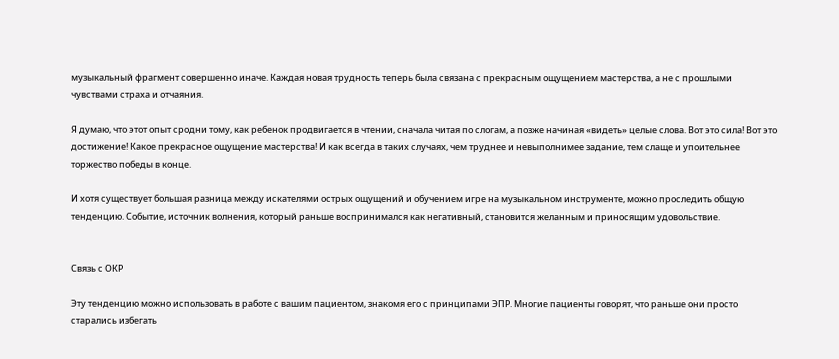музыкальный фрагмент совершенно иначе. Каждая новая трудность теперь была связана с прекрасным ощущением мастерства, а не с прошлыми чувствами страха и отчаяния.

Я думаю, что этот опыт сродни тому, как ребенок продвигается в чтении, сначала читая по слогам, а позже начиная «видеть» целые слова. Вот это сила! Вот это достижение! Какое прекрасное ощущение мастерства! И как всегда в таких случаях, чем труднее и невыполнимее задание, тем слаще и упоительнее торжество победы в конце.

И хотя существует большая разница между искателями острых ощущений и обучением игре на музыкальном инструменте, можно проследить общую тенденцию. Событие, источник волнения, который раньше воспринимался как негативный, становится желанным и приносящим удовольствие.


Связь с ОКР

Эту тенденцию можно использовать в работе с вашим пациентом, знакомя его с принципами ЭПР. Многие пациенты говорят, что раньше они просто старались избегать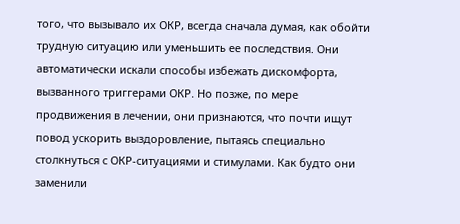того, что вызывало их ОКР, всегда сначала думая, как обойти трудную ситуацию или уменьшить ее последствия. Они автоматически искали способы избежать дискомфорта, вызванного триггерами ОКР. Но позже, по мере продвижения в лечении, они признаются, что почти ищут повод ускорить выздоровление, пытаясь специально столкнуться с ОКР-ситуациями и стимулами. Как будто они заменили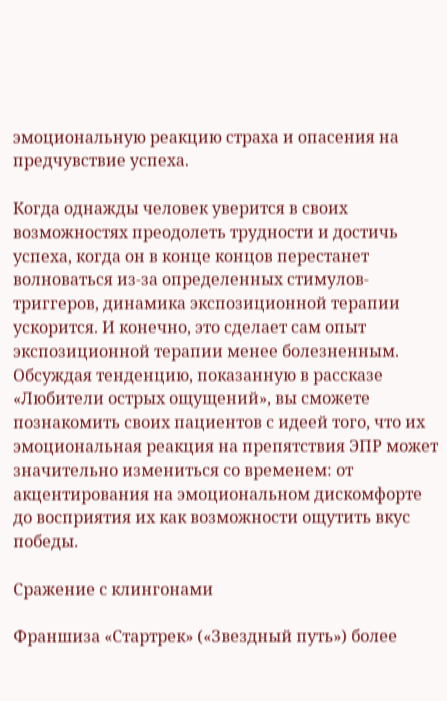эмоциональную реакцию страха и опасения на предчувствие успеха.

Когда однажды человек уверится в своих возможностях преодолеть трудности и достичь успеха, когда он в конце концов перестанет волноваться из-за определенных стимулов-триггеров, динамика экспозиционной терапии ускорится. И конечно, это сделает сам опыт экспозиционной терапии менее болезненным. Обсуждая тенденцию, показанную в рассказе «Любители острых ощущений», вы сможете познакомить своих пациентов с идеей того, что их эмоциональная реакция на препятствия ЭПР может значительно измениться со временем: от акцентирования на эмоциональном дискомфорте до восприятия их как возможности ощутить вкус победы.

Сражение с клингонами

Франшиза «Стартрек» («Звездный путь») более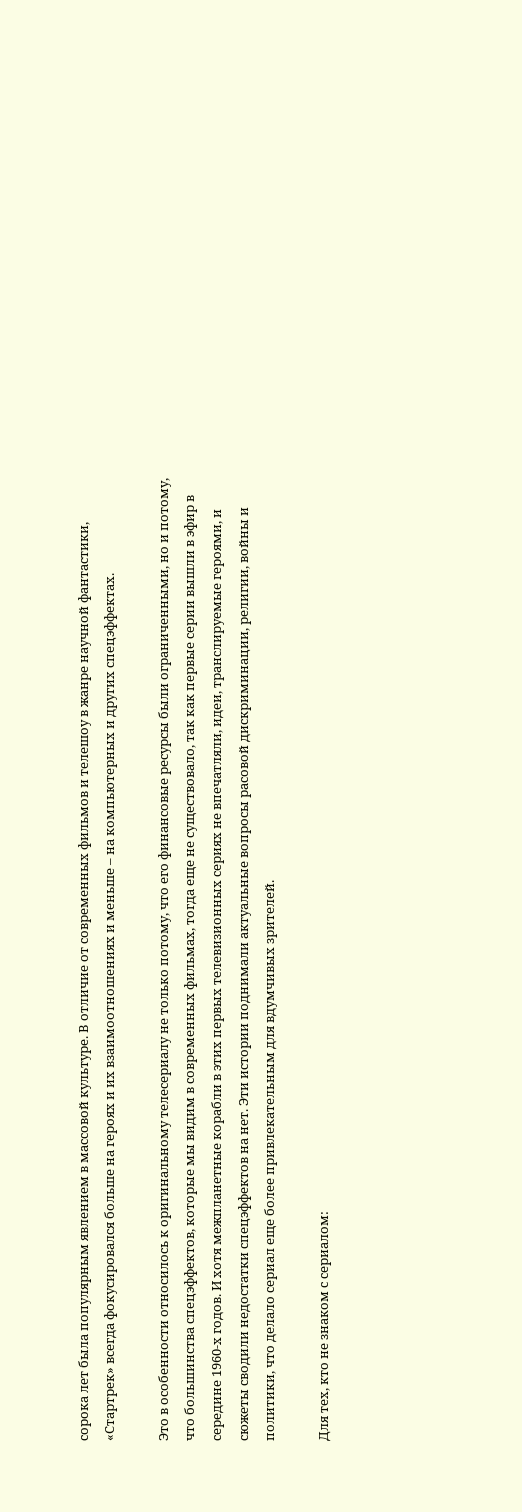сорока лет была популярным явлением в массовой культуре. В отличие от современных фильмов и телешоу в жанре научной фантастики, «Стартрек» всегда фокусировался больше на героях и их взаимоотношениях и меньше – на компьютерных и других спецэффектах.

Это в особенности относилось к оригинальному телесериалу не только потому, что его финансовые ресурсы были ограниченными, но и потому, что большинства спецэффектов, которые мы видим в современных фильмах, тогда еще не существовало, так как первые серии вышли в эфир в середине 1960-х годов. И хотя межпланетные корабли в этих первых телевизионных сериях не впечатляли, идеи, транслируемые героями, и сюжеты сводили недостатки спецэффектов на нет. Эти истории поднимали актуальные вопросы расовой дискриминации, религии, войны и политики, что делало сериал еще более привлекательным для вдумчивых зрителей.

Для тех, кто не знаком с сериалом: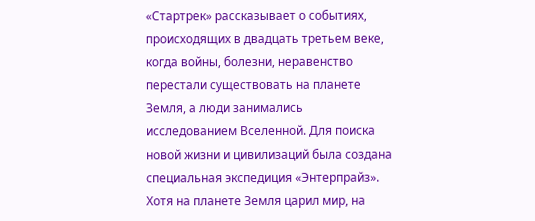«Стартрек» рассказывает о событиях, происходящих в двадцать третьем веке, когда войны, болезни, неравенство перестали существовать на планете Земля, а люди занимались исследованием Вселенной. Для поиска новой жизни и цивилизаций была создана специальная экспедиция «Энтерпрайз». Хотя на планете Земля царил мир, на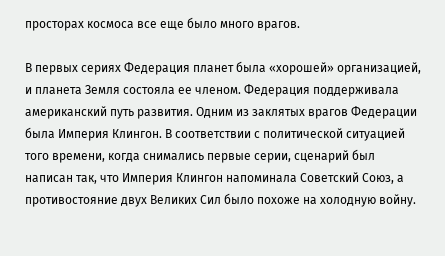просторах космоса все еще было много врагов.

В первых сериях Федерация планет была «хорошей» организацией, и планета Земля состояла ее членом. Федерация поддерживала американский путь развития. Одним из заклятых врагов Федерации была Империя Клингон. В соответствии с политической ситуацией того времени, когда снимались первые серии, сценарий был написан так, что Империя Клингон напоминала Советский Союз, а противостояние двух Великих Сил было похоже на холодную войну.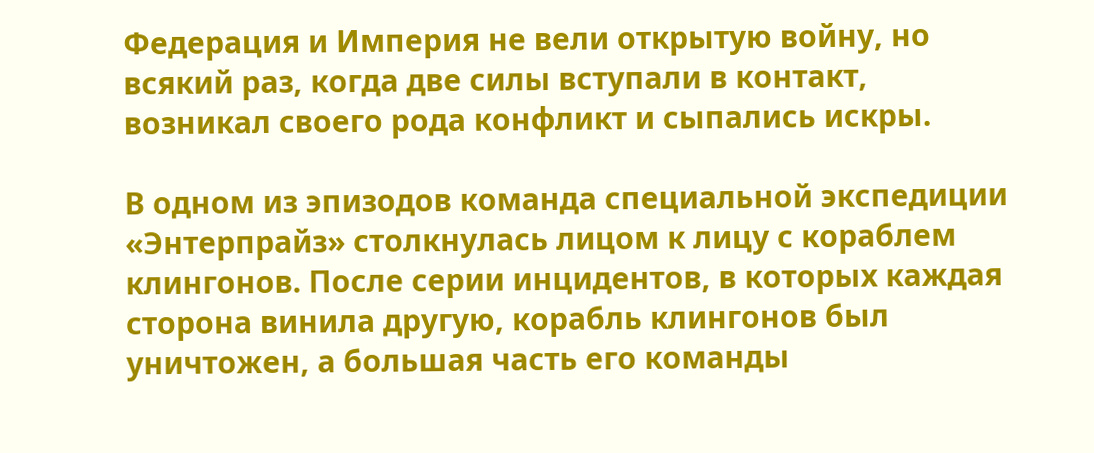Федерация и Империя не вели открытую войну, но всякий раз, когда две силы вступали в контакт, возникал своего рода конфликт и сыпались искры.

В одном из эпизодов команда специальной экспедиции «Энтерпрайз» столкнулась лицом к лицу с кораблем клингонов. После серии инцидентов, в которых каждая сторона винила другую, корабль клингонов был уничтожен, а большая часть его команды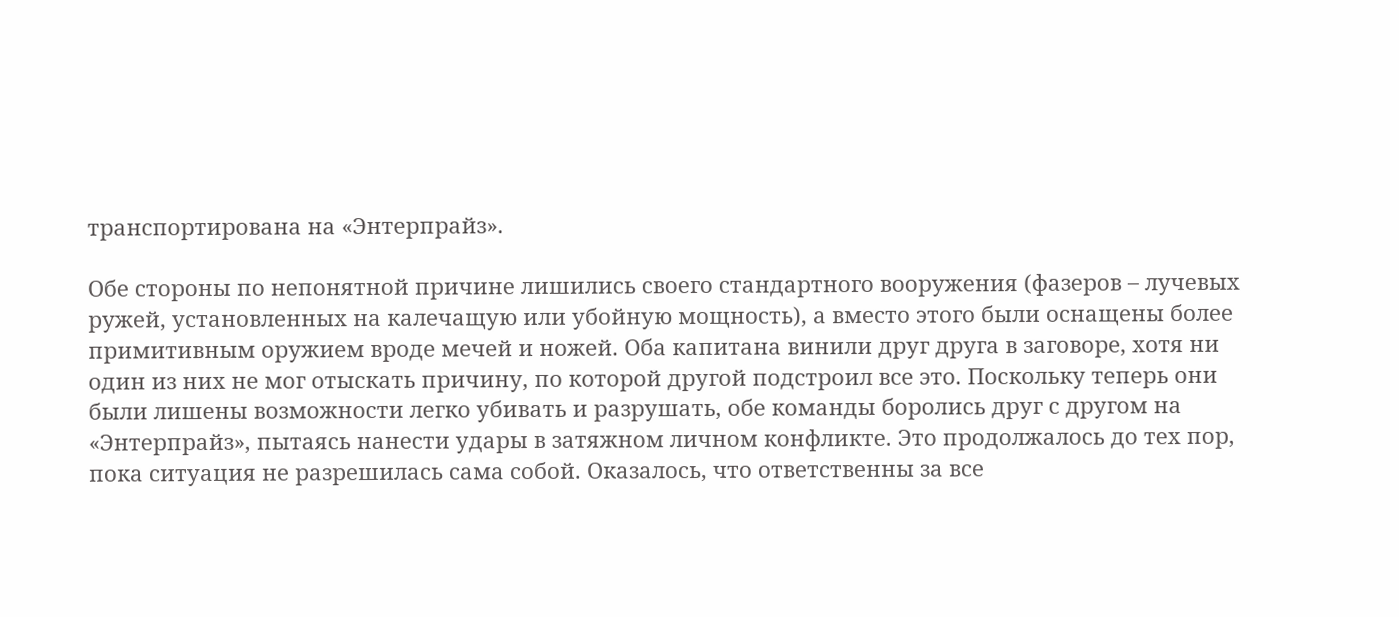транспортирована на «Энтерпрайз».

Обе стороны по непонятной причине лишились своего стандартного вооружения (фазеров – лучевых ружей, установленных на калечащую или убойную мощность), а вместо этого были оснащены более примитивным оружием вроде мечей и ножей. Оба капитана винили друг друга в заговоре, хотя ни один из них не мог отыскать причину, по которой другой подстроил все это. Поскольку теперь они были лишены возможности легко убивать и разрушать, обе команды боролись друг с другом на «Энтерпрайз», пытаясь нанести удары в затяжном личном конфликте. Это продолжалось до тех пор, пока ситуация не разрешилась сама собой. Оказалось, что ответственны за все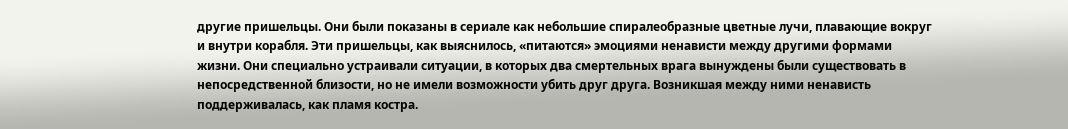другие пришельцы. Они были показаны в сериале как небольшие спиралеобразные цветные лучи, плавающие вокруг и внутри корабля. Эти пришельцы, как выяснилось, «питаются» эмоциями ненависти между другими формами жизни. Они специально устраивали ситуации, в которых два смертельных врага вынуждены были существовать в непосредственной близости, но не имели возможности убить друг друга. Возникшая между ними ненависть поддерживалась, как пламя костра.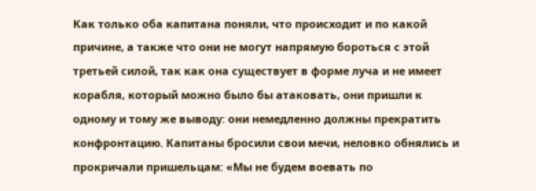Как только оба капитана поняли, что происходит и по какой причине, а также что они не могут напрямую бороться с этой третьей силой, так как она существует в форме луча и не имеет корабля, который можно было бы атаковать, они пришли к одному и тому же выводу: они немедленно должны прекратить конфронтацию. Капитаны бросили свои мечи, неловко обнялись и прокричали пришельцам: «Мы не будем воевать по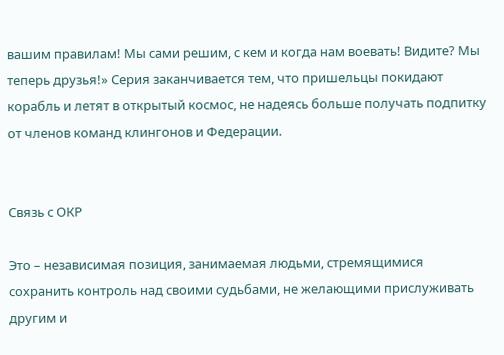вашим правилам! Мы сами решим, с кем и когда нам воевать! Видите? Мы теперь друзья!» Серия заканчивается тем, что пришельцы покидают корабль и летят в открытый космос, не надеясь больше получать подпитку от членов команд клингонов и Федерации.


Связь с ОКР

Это – независимая позиция, занимаемая людьми, стремящимися сохранить контроль над своими судьбами, не желающими прислуживать другим и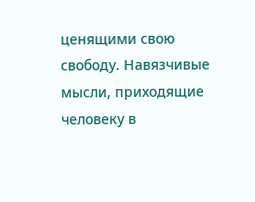ценящими свою свободу. Навязчивые мысли, приходящие человеку в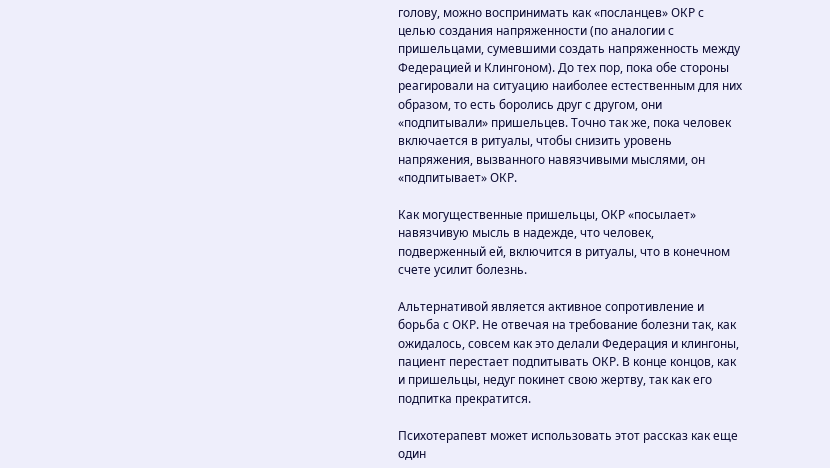голову, можно воспринимать как «посланцев» ОКР с целью создания напряженности (по аналогии с пришельцами, сумевшими создать напряженность между Федерацией и Клингоном). До тех пор, пока обе стороны реагировали на ситуацию наиболее естественным для них образом, то есть боролись друг с другом, они «подпитывали» пришельцев. Точно так же, пока человек включается в ритуалы, чтобы снизить уровень напряжения, вызванного навязчивыми мыслями, он «подпитывает» ОКР.

Как могущественные пришельцы, ОКР «посылает» навязчивую мысль в надежде, что человек, подверженный ей, включится в ритуалы, что в конечном счете усилит болезнь.

Альтернативой является активное сопротивление и борьба с ОКР. Не отвечая на требование болезни так, как ожидалось, совсем как это делали Федерация и клингоны, пациент перестает подпитывать ОКР. В конце концов, как и пришельцы, недуг покинет свою жертву, так как его подпитка прекратится.

Психотерапевт может использовать этот рассказ как еще один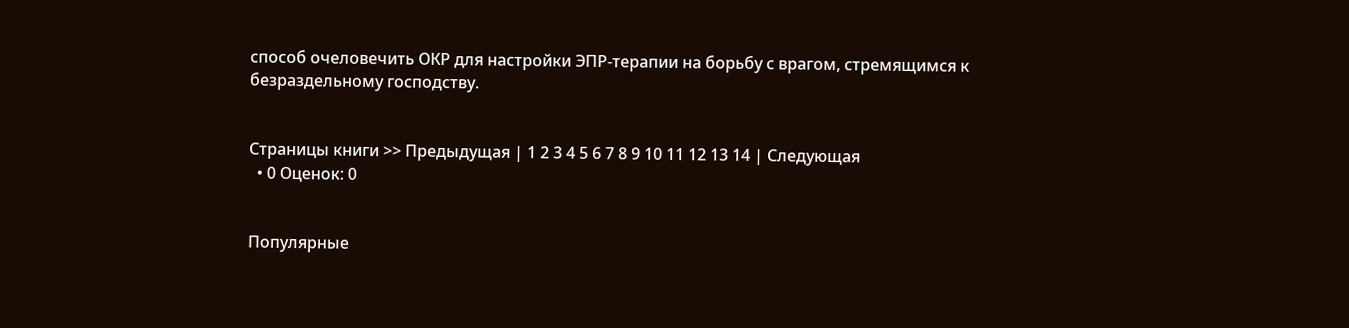способ очеловечить ОКР для настройки ЭПР-терапии на борьбу с врагом, стремящимся к безраздельному господству.


Страницы книги >> Предыдущая | 1 2 3 4 5 6 7 8 9 10 11 12 13 14 | Следующая
  • 0 Оценок: 0


Популярные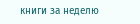книги за неделю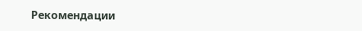Рекомендации